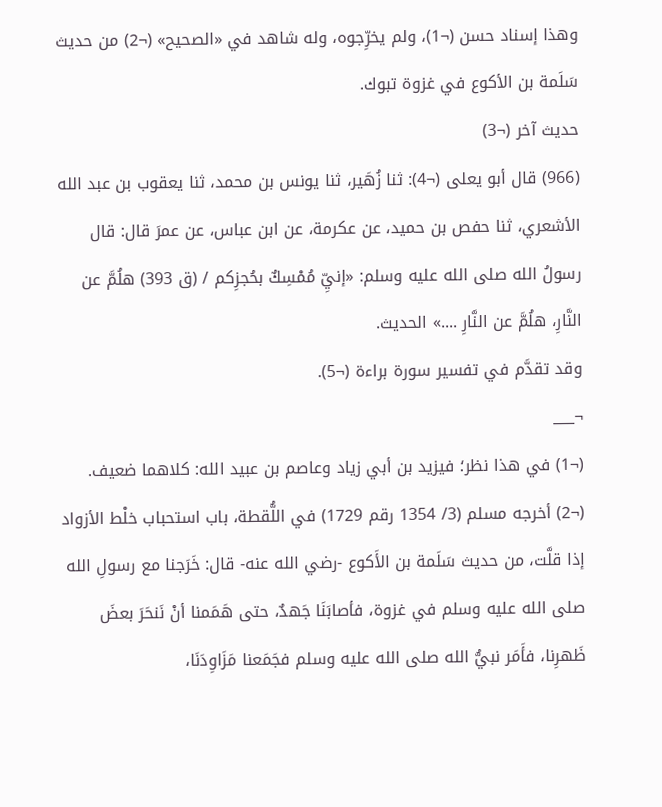وهذا إسناد حسن (¬1)، ولم يخرِّجوه، وله شاهد في «الصحيح» (¬2) من حديث سَلَمة بن الأكوع في غزوة تبوك.
حديث آخر (¬3)
(966) قال أبو يعلى (¬4): ثنا زُهَير، ثنا يونس بن محمد، ثنا يعقوب بن عبد الله الأشعري، ثنا حفص بن حميد، عن عكرمة، عن ابن عباس، عن عمرَ قال: قال رسولُ الله صلى الله عليه وسلم: «إنيِّ مُمْسِكٌ بحُجزِكم / (ق 393) هلُمَّ عن النَّارِ، هلُمَّ عن النَّارِ ....» الحديث.
وقد تقدَّم في تفسير سورة براءة (¬5).
¬___
(¬1) في هذا نظر؛ فيزيد بن أبي زياد وعاصم بن عبيد الله: كلاهما ضعيف.
(¬2) أخرجه مسلم (3/ 1354 رقم 1729) في اللُّقطة، باب استحباب خلْط الأزواد إذا قلَّت، من حديث سَلَمة بن الأَكوع -رضي الله عنه- قال: خَرَجنا مع رسولِ الله صلى الله عليه وسلم في غزوة، فأصابَنَا جَهدٌ، حتى هَمَمنا أنْ نَنحَرَ بعضَ ظَهرِنا، فأَمَر نبيُّ الله صلى الله عليه وسلم فجَمَعنا مَزَاوِدَنَا،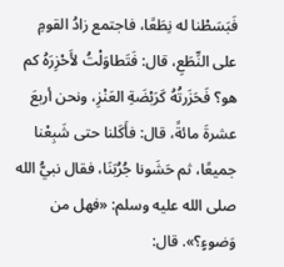فَبَسَطْنا له نِطَعًا، فاجتمع زادُ القومِ على النِّطَعِ، قال: فَتَطاوَلْتُ لأَحْزِرَهُ كم هو؟ فَحَزَرتُهُ كَرَبْضَةِ العَنْزِ، ونحن أربعَ عشرةَ مائةً، قال: فأَكَلنا حتى شَبِعْنا جميعًا، ثم حَشَونا جُرُبَنَا، فقال نبيُّ الله صلى الله عليه وسلم: «فهل من وَضوءٍ؟». قال: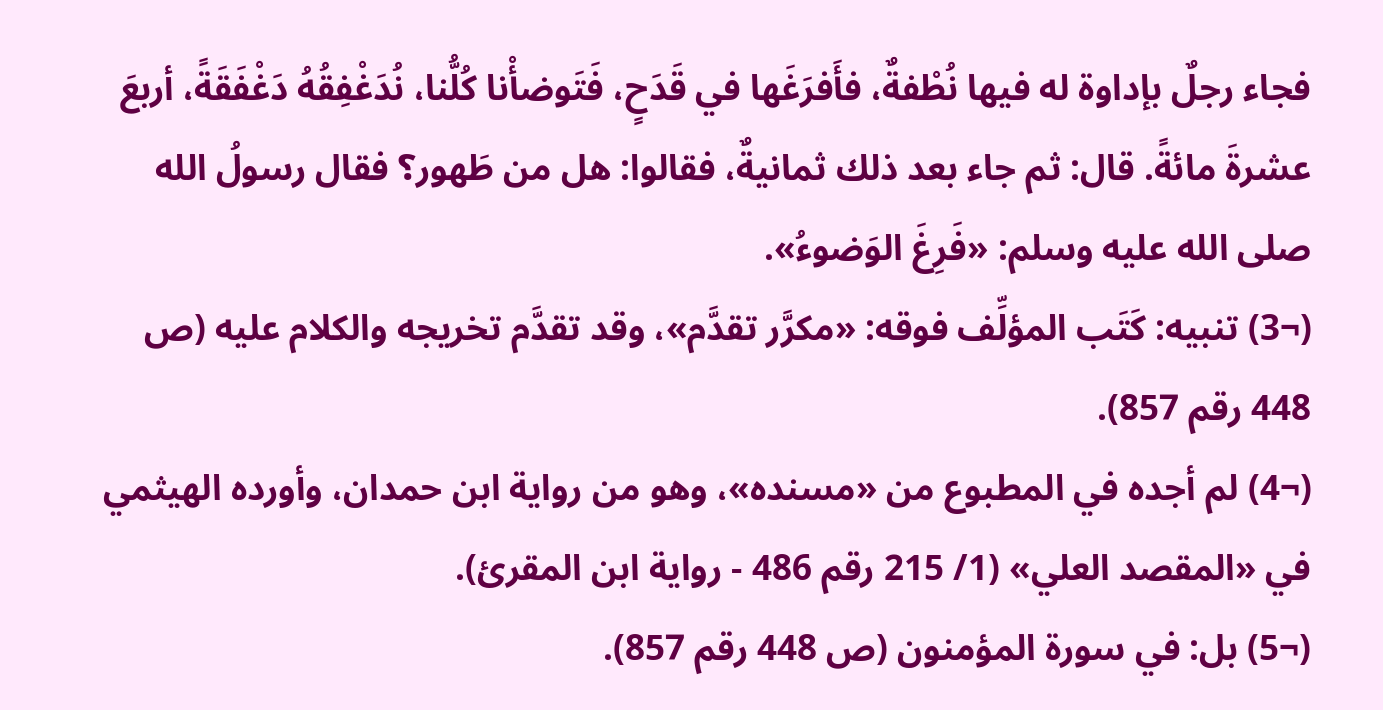فجاء رجلٌ بإداوة له فيها نُطْفةٌ، فأَفرَغَها في قَدَحٍ، فَتَوضأْنا كُلُّنا، نُدَغْفِقُهُ دَغْفَقَةً، أربعَ عشرةَ مائةً. قال: ثم جاء بعد ذلك ثمانيةٌ، فقالوا: هل من طَهور؟ فقال رسولُ الله صلى الله عليه وسلم: «فَرِغَ الوَضوءُ».
(¬3) تنبيه: كَتَب المؤلِّف فوقه: «مكرَّر تقدَّم»، وقد تقدَّم تخريجه والكلام عليه (ص 448 رقم 857).
(¬4) لم أجده في المطبوع من «مسنده»، وهو من رواية ابن حمدان، وأورده الهيثمي في «المقصد العلي» (1/ 215 رقم 486 - رواية ابن المقرئ).
(¬5) بل: في سورة المؤمنون (ص 448 رقم 857).